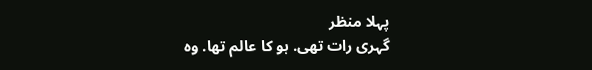پہلا منظر
گہری رات تھی. ہو کا عالم تھا. وہ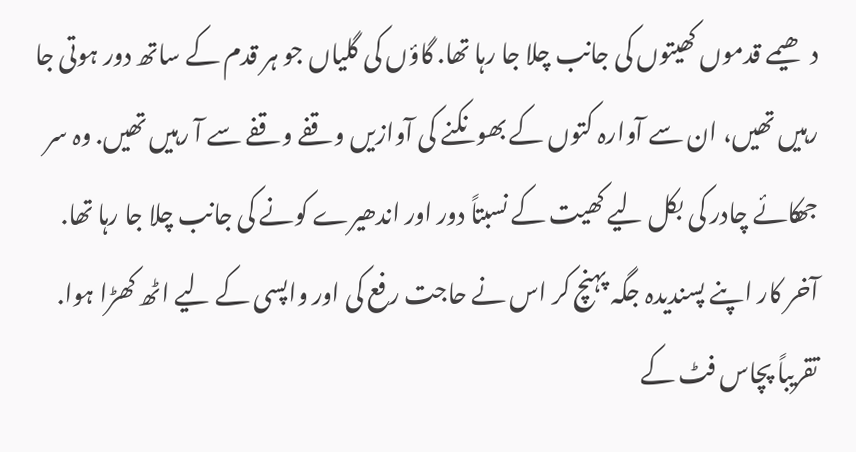دھیمے قدموں کھیتوں کی جانب چلا جا رہا تھا. گاؤں کی گلیاں جو ہر قدم کے ساتھ دور ہوتی جا رہیں تھیں، ان سے آوارہ کتوں کے بھونکنے کی آوازیں وقفے وقفے سے آ رہیں تھیں. وہ سر جھکائے چادر کی بکل لیے کھیت کے نسبتاً دور اور اندھیرے کونے کی جانب چلا جا رہا تھا. آخر کار اپنے پسندیدہ جگہ پہنچ کر اس نے حاجت رفع کی اور واپسی کے لیے اٹھ کھڑا ہوا. تقریباً پچاس فٹ کے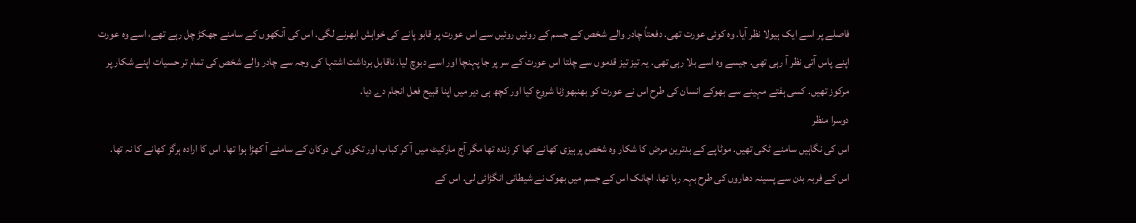فاصلے پر اسے ایک ہیولا نظر آیا. وہ کوئی عورت تھی. دفعتاً چادر والے شخص کے جسم کے روئیں روئیں سے اس عورت پر قابو پانے کی خواہش ابھرنے لگی. اس کی آنکھوں کے سامنے جھکڑ چل رہے تھے، اسے وہ عورت اپنے پاس آتی نظر آ رہی تھی. جیسے وہ اسے بلا رہی تھی. یہ تیز تیز قدموں سے چلتا اس عورت کے سر پر جا پہنچا اور اسے دبوچ لیا. ناقابل برداشت اشتہا کی وجہ سے چادر والے شخص کی تمام تر حسیات اپنے شکار پر مرکوز تھیں. کسی ہفتے مہینے سے بھوکے انسان کی طرح اس نے عورت کو بھنبھوڑنا شروع کیا اور کچھ ہی دیر میں اپنا قبیح فعل انجام دے دیا.
دوسرا منظر
اس کی نگاہیں سامنے ٹکی تھیں. موٹاپے کے بدترین مرض کا شکار وہ شخص پرہیزی کھانے کھا کر زندہ تھا مگر آج مارکیٹ میں آ کر کباب اور تکوں کی دوکان کے سامنے آ کھڑا ہوا تھا. اس کا ارادہ ہرگز کھانے کا نہ تھا. اس کے فربہ بدن سے پسینہ دھاروں کی طرح بہہ رہا تھا. اچانک اس کے جسم میں بھوک نے شیطانی انگڑائی لی. اس کے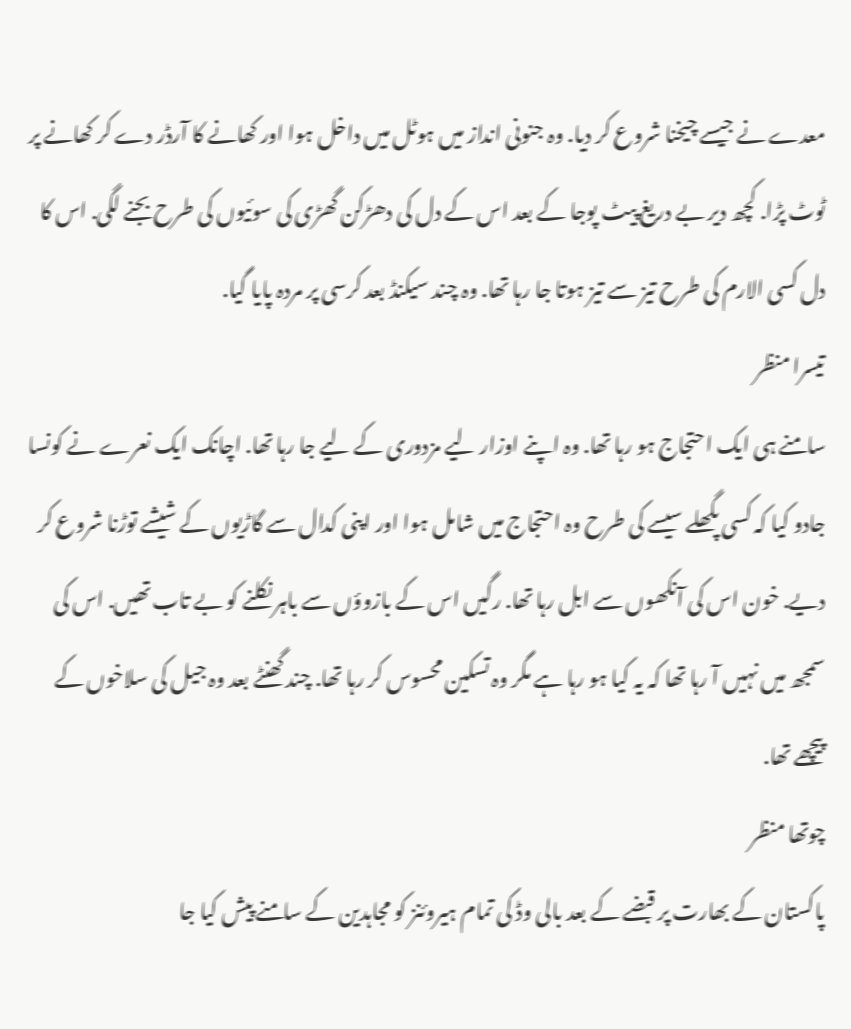معدے نے جیسے چیخنا شروع کر دیا. وہ جنونی انداز میں ہوٹل میں داخل ہوا اور کھانے کا آرڈر دے کر کھانے پر ٹوٹ پڑا. کچھ دیر بے دریغ پیٹ پوجا کے بعد اس کے دل کی دھڑکن گھڑی کی سوئیوں کی طرح بجنے لگی. اس کا دل کسی الارم کی طرح تیز سے تیز ہوتا جا رہا تھا. وہ چند سیکنڈ بعد کرسی پر مردہ پایا گیا.
تیسرا منظر
سامنے ہی ایک احتجاج ہو رہا تھا. وہ اپنے اوزار لیے مزدوری کے لیے جا رہا تھا. اچانک ایک نعرے نے کونسا جادو کیا کہ کسی پگھلے سیسے کی طرح وہ احتجاج میں شامل ہوا اور اپنی کدال سے گاڑیوں کے شیشے توڑنا شروع کر دیے. خون اس کی آنکھوں سے ابل رہا تھا. رگیں اس کے بازوؤں سے باہر نکلنے کو بے تاب تھیں. اس کی سمجھ میں نہیں آ رہا تھا کہ یہ کیا ہو رہا ہے مگر وہ تسکین محسوس کر رہا تھا. چند گھنٹے بعد وہ جیل کی سلاخوں کے پیچھے تھا.
چوتھا منظر
پاکستان کے بھارت پر قبضے کے بعد بالی وڈ کی تمام ہیروئنز کو مجاہدین کے سامنے پیش کیا جا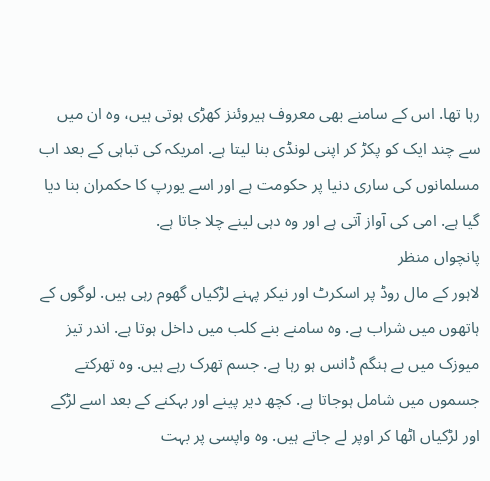رہا تھا. اس کے سامنے بھی معروف ہیروئنز کھڑی ہوتی ہیں، وہ ان میں سے چند ایک کو پکڑ کر اپنی لونڈی بنا لیتا ہے. امریکہ کی تباہی کے بعد اب مسلمانوں کی ساری دنیا پر حکومت ہے اور اسے یورپ کا حکمران بنا دیا گیا ہے. امی کی آواز آتی ہے اور وہ دہی لینے چلا جاتا ہے.
پانچواں منظر
لاہور کے مال روڈ پر اسکرٹ اور نیکر پہنے لڑکیاں گھوم رہی ہیں. لوگوں کے ہاتھوں میں شراب ہے. وہ سامنے بنے کلب میں داخل ہوتا ہے. اندر تیز میوزک میں بے ہنگم ڈانس ہو رہا ہے. جسم تھرک رہے ہیں. وہ تھرکتے جسموں میں شامل ہوجاتا ہے. کچھ دیر پینے اور بہکنے کے بعد اسے لڑکے اور لڑکیاں اٹھا کر اوپر لے جاتے ہیں. وہ واپسی پر بہت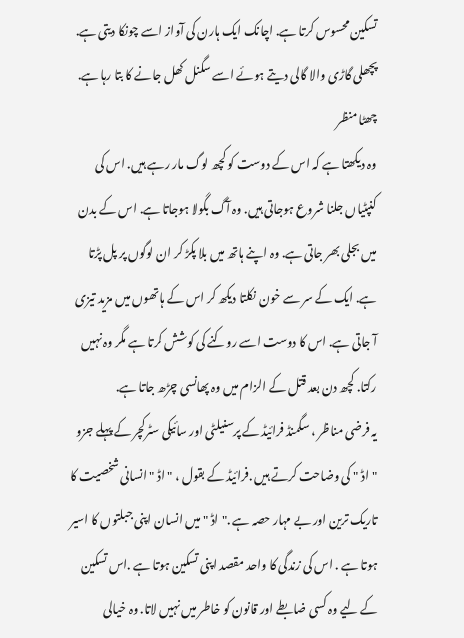تسکین محسوس کرتا ہے. اچانک ایک ہارن کی آواز اسے چونکا دیتی ہے. پچھلی گاڑی والا گالی دیتے ہوئے اسے سگنل کھل جانے کا بتا رہا ہے.
چھٹا منظر
وہ دیکھتا ہے کہ اس کے دوست کو کچھ لوگ مار رہے ہیں. اس کی کنپٹیاں جلنا شروع ہوجاتی ہیں. وہ آگ بگولا ہوجاتا ہے. اس کے بدن میں بجلی بھر جاتی ہے. وہ اپنے ہاتھ میں بلا پکڑ کر ان لوگوں پر پل پڑتا ہے. ایک کے سر سے خون نکلتا دیکھ کر اس کے ہاتھوں میں مزید تیزی آ جاتی ہے. اس کا دوست اسے روکنے کی کوشش کرتا ہے مگر وہ نہیں رکتا. کچھ دن بعد قتل کے الزام میں وہ پھانسی چڑھ جاتا ہے.
یہ فرضی مناظر ، سگمنڈ فرائیڈ کے پرسنیلٹی اور سائیکی سٹرکچر کے پہلے جزو "اڈ " کی وضاحت کرتے ہیں .فرائیڈ کے بقول ، " اڈ " انسانی شخصیت کا تاریک ترین اور بے مہار حصہ ہے ."اڈ " میں انسان اپنی جبلتوں کا اسیر ہوتا ہے . اس کی زندگی کا واحد مقصد اپنی تسکین ہوتا ہے .اس تسکین کے لیے وہ کسی ضابطے اور قانون کو خاطر میں نہیں لاتا. وہ خیالی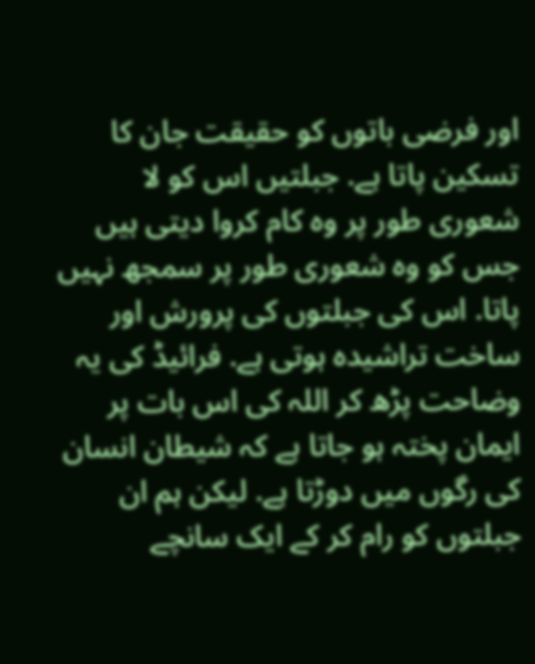اور فرضی باتوں کو حقیقت جان کا تسکین پاتا ہے. جبلتیں اس کو لا شعوری طور پر وہ کام کروا دیتی ہیں جس کو وہ شعوری طور پر سمجھ نہیں پاتا. اس کی جبلتوں کی پرورش اور ساخت تراشیدہ ہوتی ہے. فرائیڈ کی یہ وضاحت پڑھ کر اللہ کی اس بات پر ایمان پختہ ہو جاتا ہے کہ شیطان انسان کی رگوں میں دوڑتا ہے. لیکن ہم ان جبلتوں کو رام کر کے ایک سانچے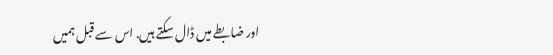اور ضابطے میں ڈال سکتے ہیں. اس سے قبل ہمیں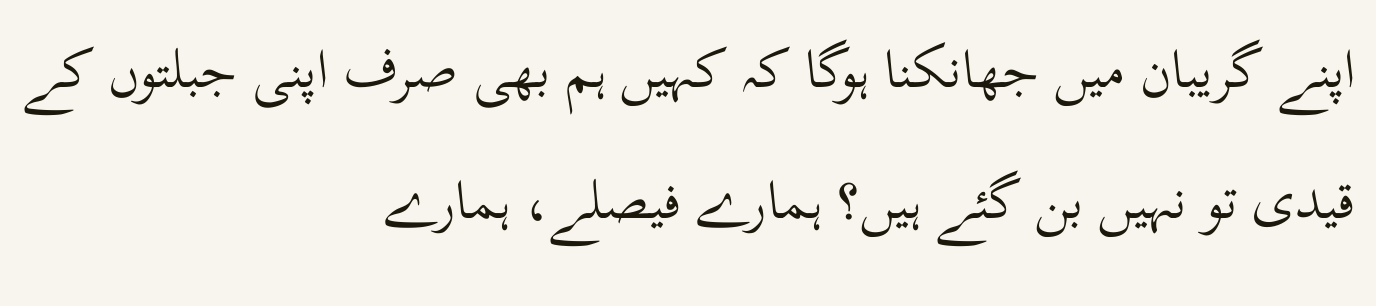اپنے گریبان میں جھانکنا ہوگا کہ کہیں ہم بھی صرف اپنی جبلتوں کے قیدی تو نہیں بن گئے ہیں؟ ہمارے فیصلے، ہمارے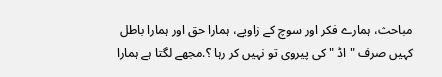مباحث، ہمارے فکر اور سوچ کے زاویے، ہمارا حق اور ہمارا باطل کہیں صرف "اڈ " کی پیروی تو نہیں کر رہا ؟.مجھے لگتا ہے ہمارا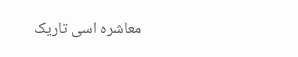معاشرہ اسی تاریک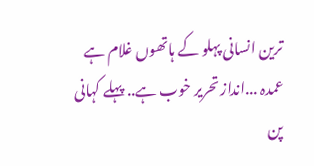ترین انسانی پہلو کے ہاتھوں غلام ہے
عمدہ ...انداز تحریر خوب ہے.. پہلے کہانی پن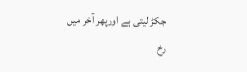جکڑ لیتی ہے اورپھر آخر میں رخ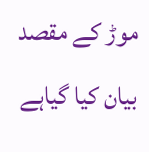موڑ کے مقصد بیان کیا گیاہے